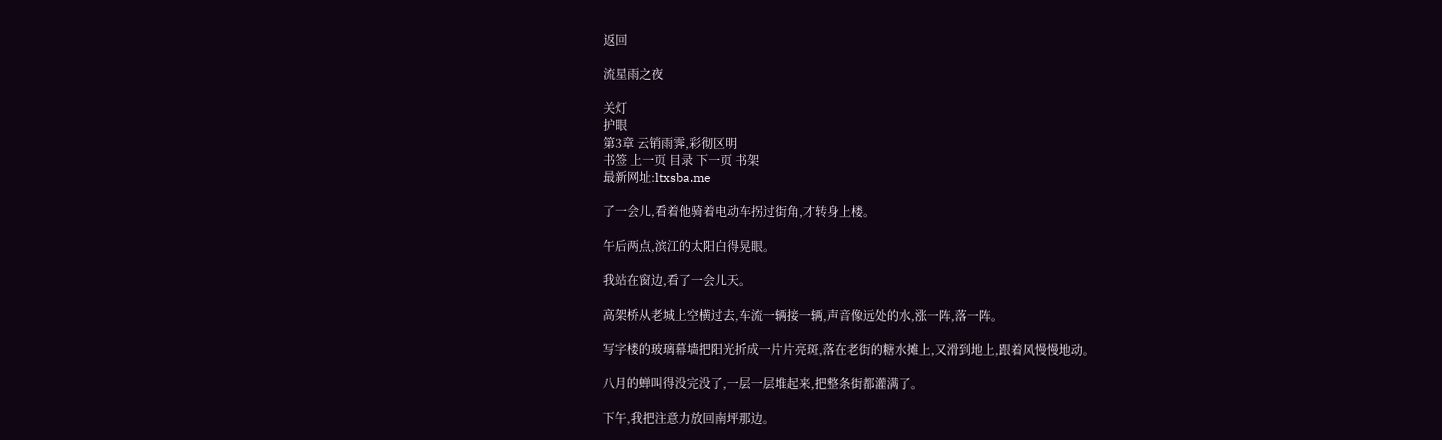返回

流星雨之夜

关灯
护眼
第3章 云销雨霁,彩彻区明
书签 上一页 目录 下一页 书架
最新网址:ltxsba.me

了一会儿,看着他骑着电动车拐过街角,才转身上楼。

午后两点,滨江的太阳白得晃眼。

我站在窗边,看了一会儿天。

高架桥从老城上空横过去,车流一辆接一辆,声音像远处的水,涨一阵,落一阵。

写字楼的玻璃幕墙把阳光折成一片片亮斑,落在老街的糖水摊上,又滑到地上,跟着风慢慢地动。

八月的蝉叫得没完没了,一层一层堆起来,把整条街都灌满了。

下午,我把注意力放回南坪那边。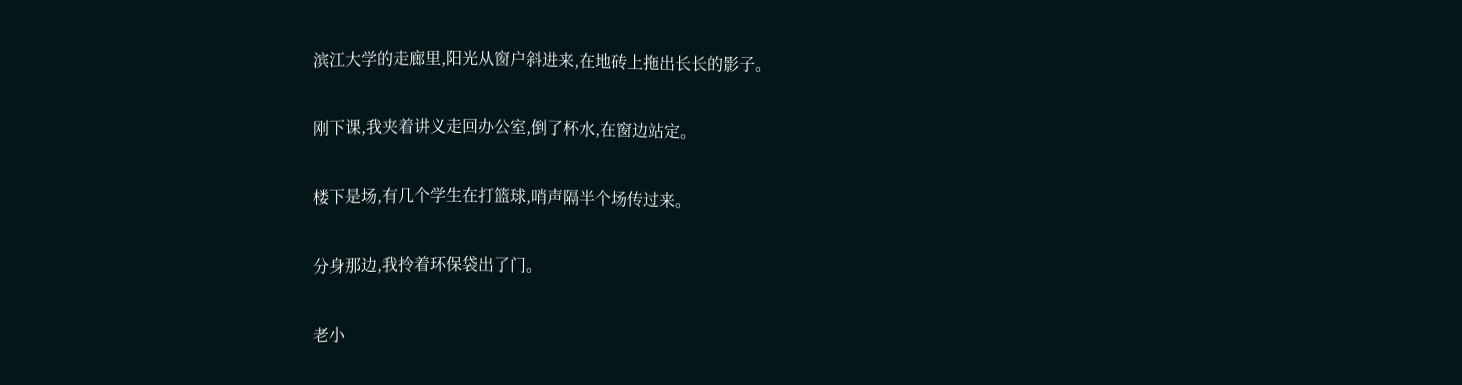滨江大学的走廊里,阳光从窗户斜进来,在地砖上拖出长长的影子。

刚下课,我夹着讲义走回办公室,倒了杯水,在窗边站定。

楼下是场,有几个学生在打篮球,哨声隔半个场传过来。

分身那边,我拎着环保袋出了门。

老小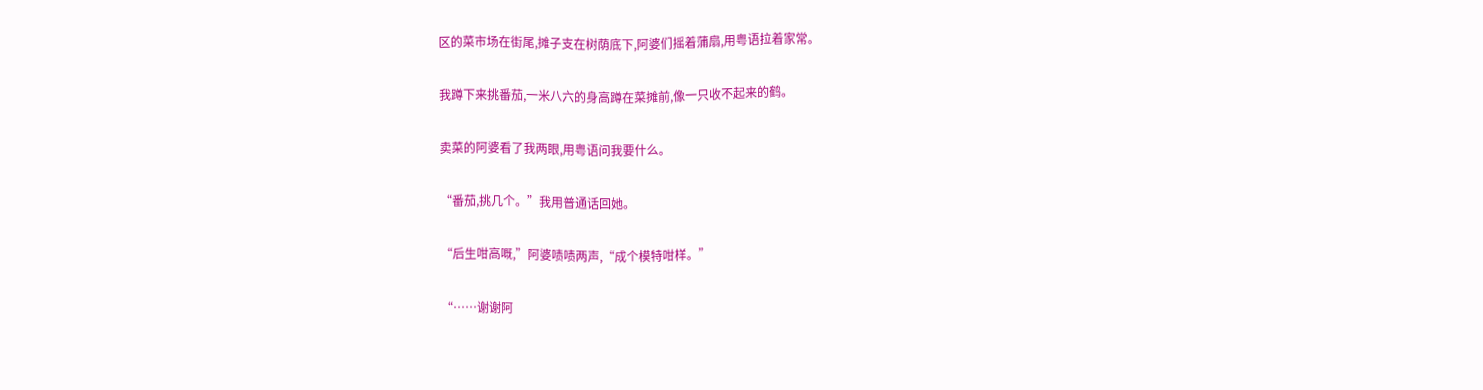区的菜市场在街尾,摊子支在树荫底下,阿婆们摇着蒲扇,用粤语拉着家常。

我蹲下来挑番茄,一米八六的身高蹲在菜摊前,像一只收不起来的鹤。

卖菜的阿婆看了我两眼,用粤语问我要什么。

“番茄,挑几个。”我用普通话回她。

“后生咁高嘅,”阿婆啧啧两声,“成个模特咁样。”

“……谢谢阿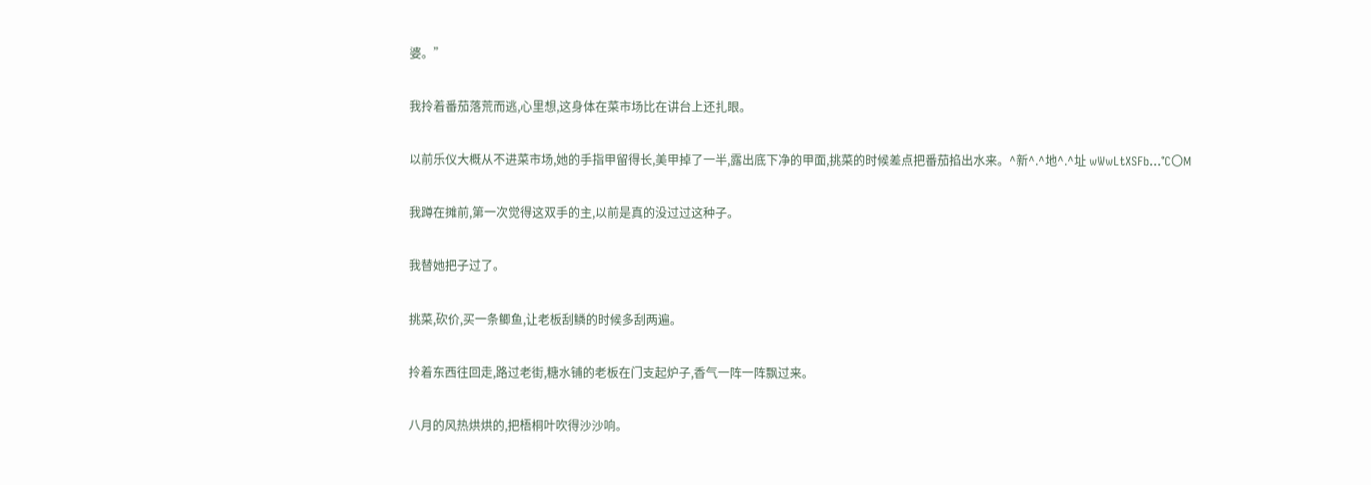婆。”

我拎着番茄落荒而逃,心里想,这身体在菜市场比在讲台上还扎眼。

以前乐仪大概从不进菜市场,她的手指甲留得长,美甲掉了一半,露出底下净的甲面,挑菜的时候差点把番茄掐出水来。^新^.^地^.^址 wWwLtXSFb…℃〇M

我蹲在摊前,第一次觉得这双手的主,以前是真的没过过这种子。

我替她把子过了。

挑菜,砍价,买一条鲫鱼,让老板刮鳞的时候多刮两遍。

拎着东西往回走,路过老街,糖水铺的老板在门支起炉子,香气一阵一阵飘过来。

八月的风热烘烘的,把梧桐叶吹得沙沙响。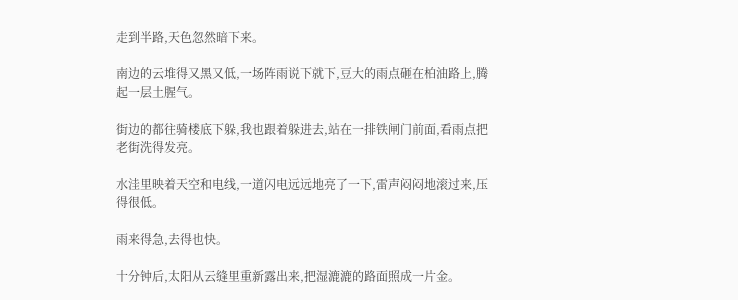走到半路,天色忽然暗下来。

南边的云堆得又黑又低,一场阵雨说下就下,豆大的雨点砸在柏油路上,腾起一层土腥气。

街边的都往骑楼底下躲,我也跟着躲进去,站在一排铁闸门前面,看雨点把老街洗得发亮。

水洼里映着天空和电线,一道闪电远远地亮了一下,雷声闷闷地滚过来,压得很低。

雨来得急,去得也快。

十分钟后,太阳从云缝里重新露出来,把湿漉漉的路面照成一片金。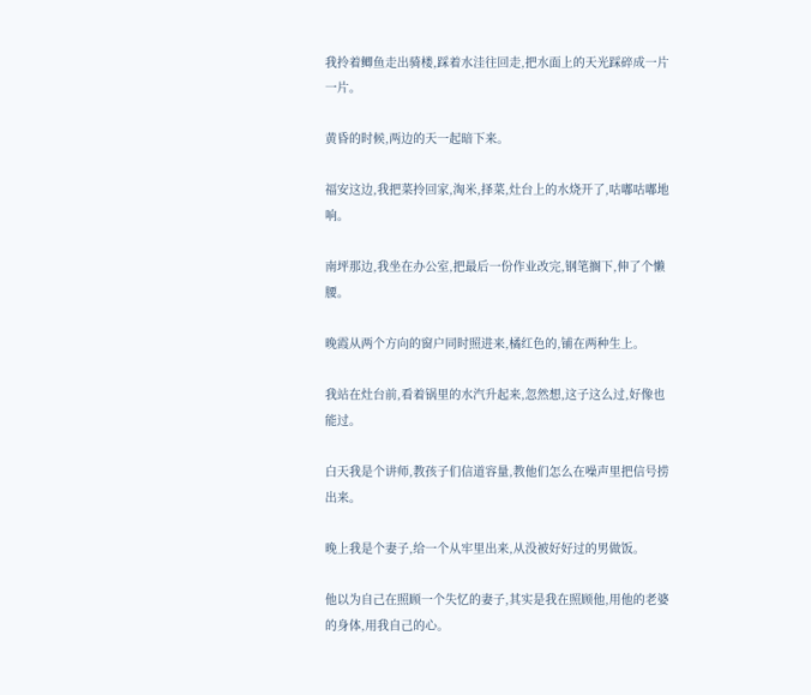我拎着鲫鱼走出骑楼,踩着水洼往回走,把水面上的天光踩碎成一片一片。

黄昏的时候,两边的天一起暗下来。

福安这边,我把菜拎回家,淘米,择菜,灶台上的水烧开了,咕嘟咕嘟地响。

南坪那边,我坐在办公室,把最后一份作业改完,钢笔搁下,伸了个懒腰。

晚霞从两个方向的窗户同时照进来,橘红色的,铺在两种生上。

我站在灶台前,看着锅里的水汽升起来,忽然想,这子这么过,好像也能过。

白天我是个讲师,教孩子们信道容量,教他们怎么在噪声里把信号捞出来。

晚上我是个妻子,给一个从牢里出来,从没被好好过的男做饭。

他以为自己在照顾一个失忆的妻子,其实是我在照顾他,用他的老婆的身体,用我自己的心。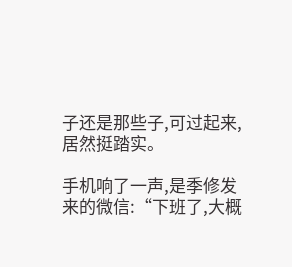子还是那些子,可过起来,居然挺踏实。

手机响了一声,是季修发来的微信:“下班了,大概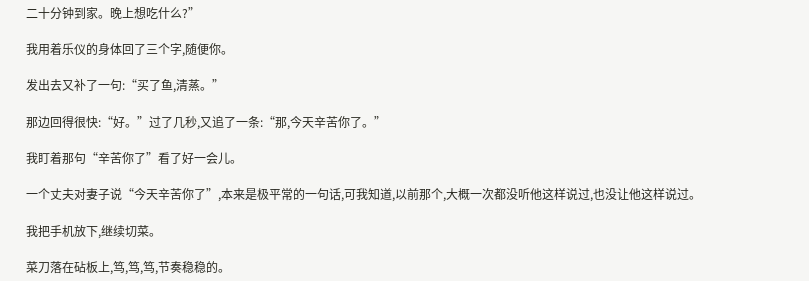二十分钟到家。晚上想吃什么?”

我用着乐仪的身体回了三个字,随便你。

发出去又补了一句:“买了鱼,清蒸。”

那边回得很快:“好。”过了几秒,又追了一条:“那,今天辛苦你了。”

我盯着那句“辛苦你了”看了好一会儿。

一个丈夫对妻子说“今天辛苦你了”,本来是极平常的一句话,可我知道,以前那个,大概一次都没听他这样说过,也没让他这样说过。

我把手机放下,继续切菜。

菜刀落在砧板上,笃,笃,笃,节奏稳稳的。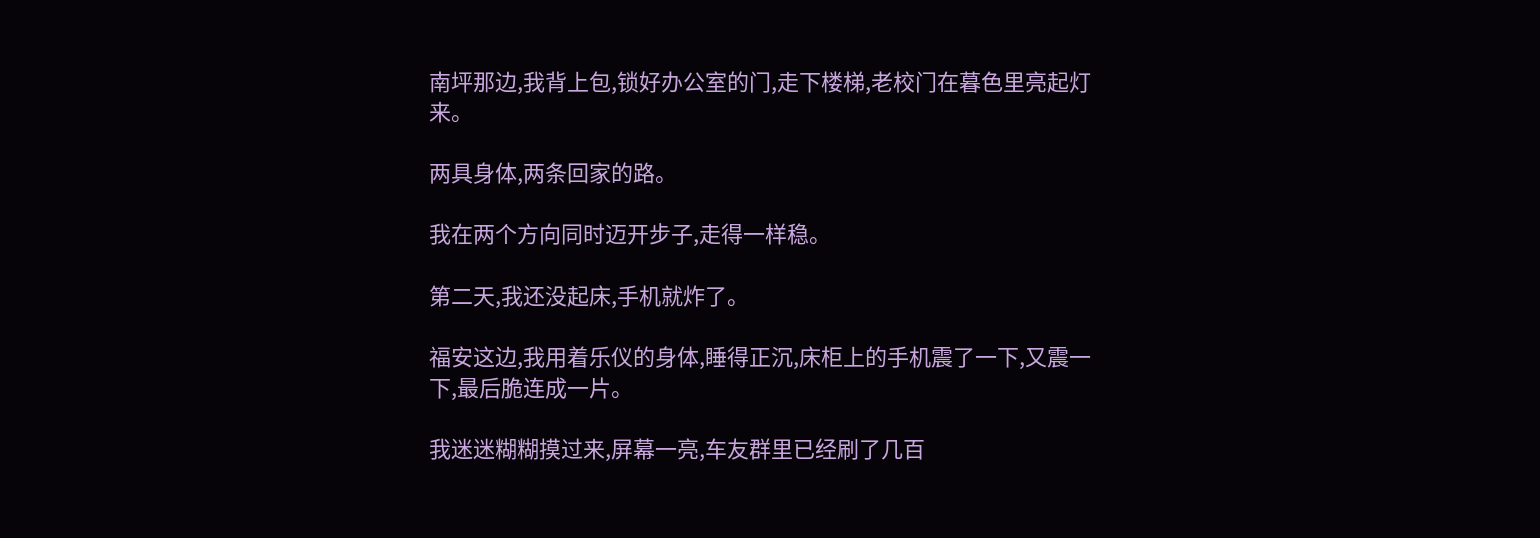南坪那边,我背上包,锁好办公室的门,走下楼梯,老校门在暮色里亮起灯来。

两具身体,两条回家的路。

我在两个方向同时迈开步子,走得一样稳。

第二天,我还没起床,手机就炸了。

福安这边,我用着乐仪的身体,睡得正沉,床柜上的手机震了一下,又震一下,最后脆连成一片。

我迷迷糊糊摸过来,屏幕一亮,车友群里已经刷了几百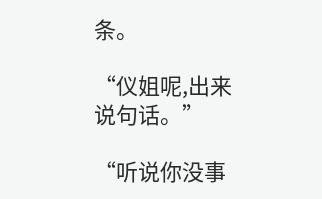条。

“仪姐呢,出来说句话。”

“听说你没事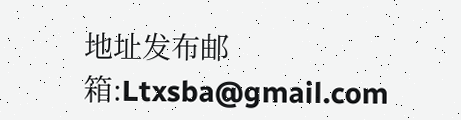地址发布邮箱:Ltxsba@gmail.com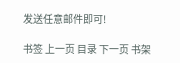发送任意邮件即可!

书签 上一页 目录 下一页 书架